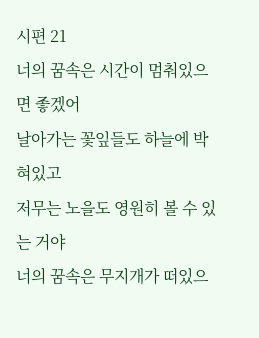시편 21
너의 꿈속은 시간이 멈춰있으면 좋겠어
날아가는 꽃잎들도 하늘에 박혀있고
저무는 노을도 영원히 볼 수 있는 거야
너의 꿈속은 무지개가 떠있으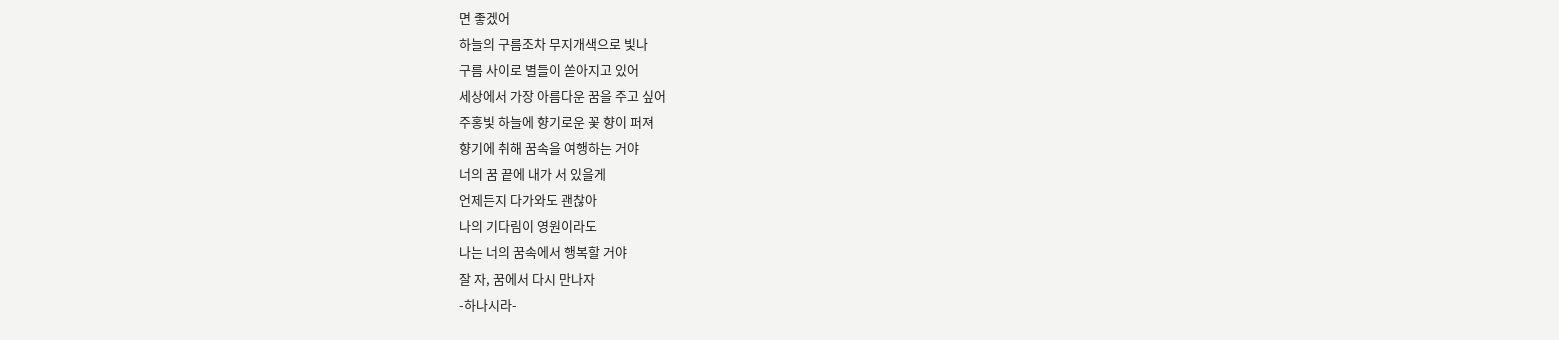면 좋겠어
하늘의 구름조차 무지개색으로 빛나
구름 사이로 별들이 쏟아지고 있어
세상에서 가장 아름다운 꿈을 주고 싶어
주홍빛 하늘에 향기로운 꽃 향이 퍼져
향기에 취해 꿈속을 여행하는 거야
너의 꿈 끝에 내가 서 있을게
언제든지 다가와도 괜찮아
나의 기다림이 영원이라도
나는 너의 꿈속에서 행복할 거야
잘 자, 꿈에서 다시 만나자
-하나시라-